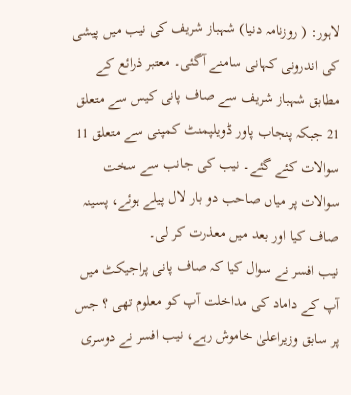لاہور: ( روزنامہ دنیا) شہباز شریف کی نیب میں پیشی کی اندرونی کہانی سامنے آگئی۔ معتبر ذرائع کے مطابق شہباز شریف سے صاف پانی کیس سے متعلق 21 جبکہ پنجاب پاور ڈویلپمنٹ کمپنی سے متعلق 11 سوالات کئے گئے۔ نیب کی جانب سے سخت سوالات پر میاں صاحب دو بار لال پیلے ہوئے، پسینہ صاف کیا اور بعد میں معذرت کر لی۔
نیب افسر نے سوال کیا کہ صاف پانی پراجیکٹ میں آپ کے داماد کی مداخلت آپ کو معلوم تھی ؟ جس پر سابق وزیراعلیٰ خاموش رہے، نیب افسر نے دوسری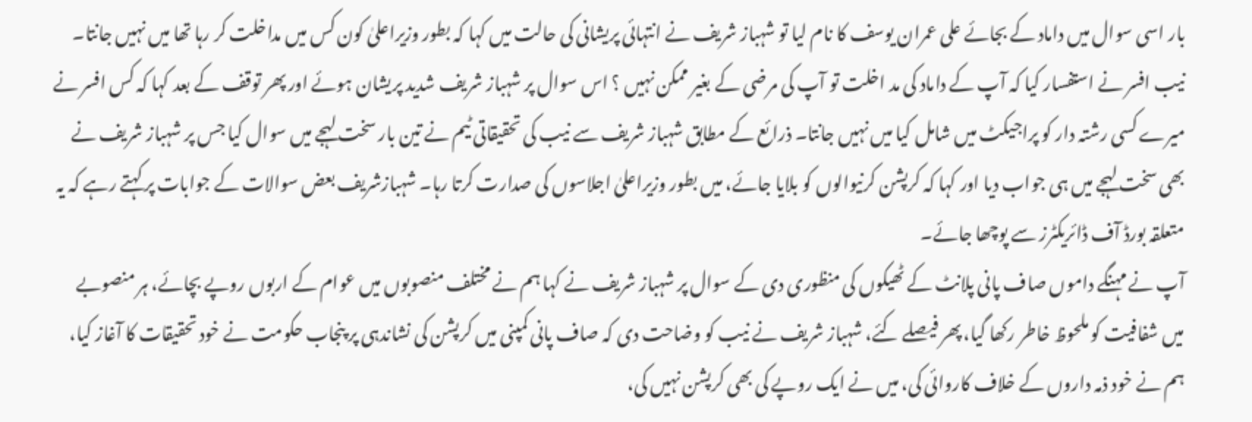بار اسی سوال میں داماد کے بجائے علی عمران یوسف کا نام لیا تو شہباز شریف نے انتہائی پریشانی کی حالت میں کہا کہ بطور وزیراعلیٰ کون کس میں مداخلت کر رہا تھا میں نہیں جانتا۔ نیب افسر نے استفسار کیا کہ آپ کے داماد کی مد اخلت تو آپ کی مرضی کے بغیر ممکن نہیں ؟ اس سوال پر شہباز شریف شدید پریشان ہوئے اور پھر توقف کے بعد کہا کہ کس افسر نے میرے کسی رشتہ دار کو پراجیکٹ میں شامل کیا میں نہیں جانتا۔ ذرائع کے مطابق شہباز شریف سے نیب کی تحقیقاتی ٹیم نے تین بار سخت لہجے میں سوال کیا جس پر شہباز شریف نے بھی سخت لہجے میں ہی جواب دیا اور کہا کہ کرپشن کرنیوالوں کو بلایا جائے، میں بطور وزیراعلیٰ اجلاسوں کی صدارت کرتا رہا۔ شہبازشریف بعض سوالات کے جوابات پر کہتے رہے کہ یہ متعلقہ بورڈ آف ڈائریکٹرز سے پوچھا جائے۔
آپ نے مہنگے داموں صاف پانی پلانٹ کے ٹھیکوں کی منظوری دی کے سوال پر شہباز شریف نے کہا ہم نے مختلف منصوبوں میں عوام کے اربوں روپے بچائے، ہر منصوبے میں شفافیت کو ملحوظ خاطر رکھا گیا، پھر فیصلے کئے، شہباز شریف نے نیب کو وضاحت دی کہ صاف پانی کمپنی میں کرپشن کی نشاندہی پر پنجاب حکومت نے خود تحقیقات کا آغاز کیا، ہم نے خود ذمہ داروں کے خلاف کاروائی کی، میں نے ایک روپے کی بھی کرپشن نہیں کی،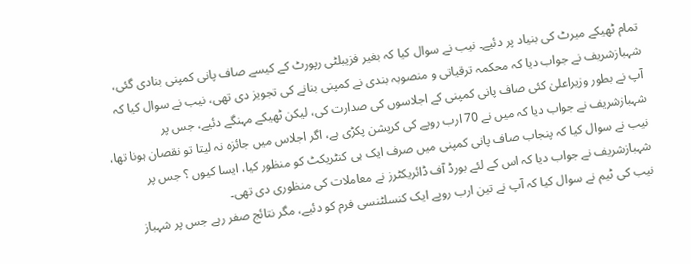تمام ٹھیکے میرٹ کی بنیاد پر دئیے۔ نیب نے سوال کیا کہ بغیر فزیبلٹی رپورٹ کے کیسے صاف پانی کمپنی بنادی گئی، شہبازشریف نے جواب دیا کہ محکمہ ترقیاتی و منصوبہ بندی نے کمپنی بنانے کی تجویز دی تھی، نیب نے سوال کیا کہ آپ نے بطور وزیراعلیٰ کئی صاف پانی کمپنی کے اجلاسوں کی صدارت کی، لیکن ٹھیکے مہنگے دئیے، جس پر شہبازشریف نے جواب دیا کہ میں نے 70 ارب روپے کی کرپشن پکڑی ہے، اگر اجلاس میں جائزہ نہ لیتا تو نقصان ہونا تھا، نیب نے سوال کیا کہ پنجاب صاف پانی کمپنی میں صرف ایک ہی کنٹریکٹ کو منظور کیا، ایسا کیوں ؟ جس پر شہبازشریف نے جواب دیا کہ اس کے لئے بورڈ آف ڈائریکٹرز نے معاملات کی منظوری دی تھی۔
نیب کی ٹیم نے سوال کیا کہ آپ نے تین ارب روپے ایک کنسلٹنسی فرم کو دئیے، مگر نتائج صفر رہے جس پر شہباز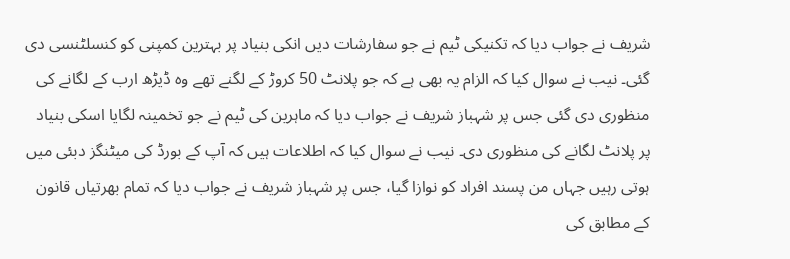شریف نے جواب دیا کہ تکنیکی ٹیم نے جو سفارشات دیں انکی بنیاد پر بہترین کمپنی کو کنسلٹنسی دی گئی۔ نیب نے سوال کیا کہ الزام یہ بھی ہے کہ جو پلانٹ 50 کروڑ کے لگنے تھے وہ ڈیڑھ ارب کے لگانے کی منظوری دی گئی جس پر شہباز شریف نے جواب دیا کہ ماہرین کی ٹیم نے جو تخمینہ لگایا اسکی بنیاد پر پلانٹ لگانے کی منظوری دی۔ نیب نے سوال کیا کہ اطلاعات ہیں کہ آپ کے بورڈ کی میٹنگز دبئی میں ہوتی رہیں جہاں من پسند افراد کو نوازا گیا، جس پر شہباز شریف نے جواب دیا کہ تمام بھرتیاں قانون کے مطابق کی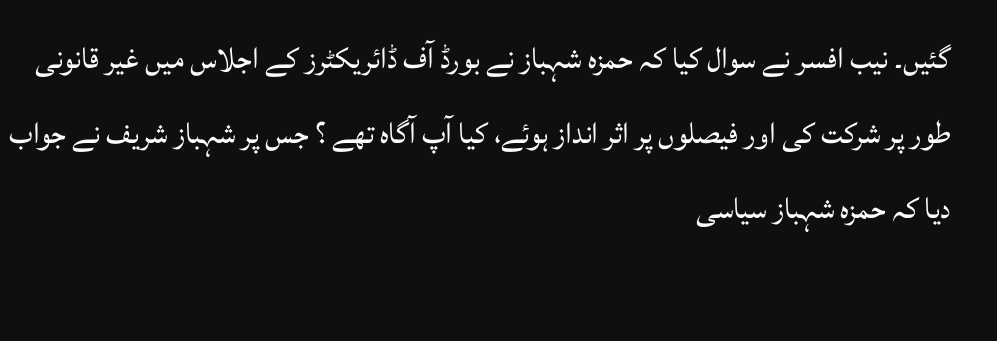گئیں۔ نیب افسر نے سوال کیا کہ حمزہ شہباز نے بورڈ آف ڈائریکٹرز کے اجلاس میں غیر قانونی طور پر شرکت کی اور فیصلوں پر اثر انداز ہوئے، کیا آپ آگاہ تھے ؟ جس پر شہباز شریف نے جواب دیا کہ حمزہ شہباز سیاسی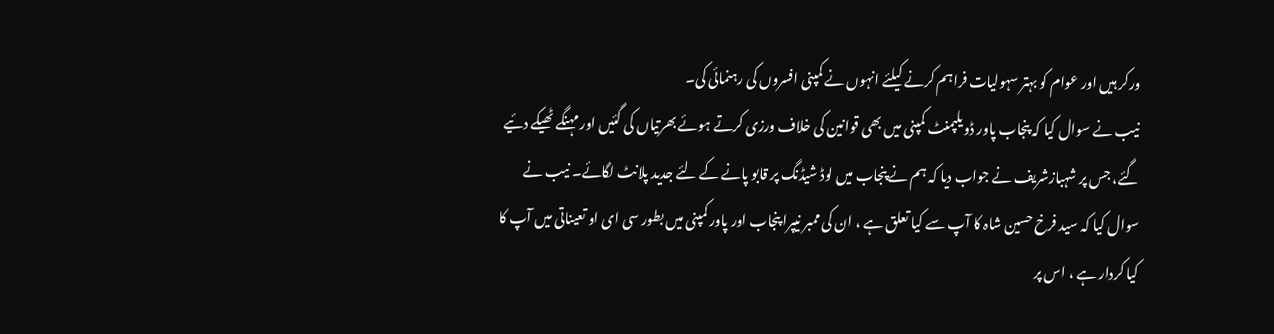ورکر ہیں اور عوام کو بہتر سہولیات فراہم کرنے کیلئے انہوں نے کمپنی افسروں کی رہنمائی کی۔
نیب نے سوال کیا کہ پنجاب پاور ڈویلپمنٹ کمپنی میں بھی قوانین کی خلاف ورزی کرتے ہوئے بھرتیاں کی گئیں اور مہنگے ٹھیکے دئیے گئے، جس پر شہبازشریف نے جواب دیا کہ ہم نے پنجاب میں لوڈ شیڈنگ پر قابو پانے کے لئے جدید پلانٹ لگائے۔ نیب نے سوال کیا کہ سید فرخ حسین شاہ کا آپ سے کیا تعلق ہے ، ان کی ممبر نیپرا پنجاب اور پاور کمپنی میں بطور سی ای او تعیناتی میں آپ کا کیا کردار ہے ، اس پر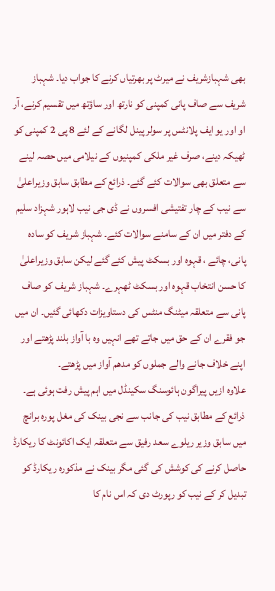بھی شہبازشریف نے میرٹ پر بھرتیاں کرنے کا جواب دیا۔ شہباز شریف سے صاف پانی کمپنی کو نارتھ اور ساؤتھ میں تقسیم کرنے، آر او اور یو ایف پلانٹس پر سولر پینل لگانے کے لئے 8 پی 2 کمپنی کو ٹھیکہ دینے، صرف غیر ملکی کمپنیوں کے نیلامی میں حصہ لینے سے متعلق بھی سوالات کئے گئے۔ ذرائع کے مطابق سابق وزیراعلیٰ سے نیب کے چار تفتیشی افسروں نے ڈی جی نیب لاہور شہزاد سلیم کے دفتر میں ان کے سامنے سوالات کئے۔ شہباز شریف کو سادہ پانی، چائے ، قہوہ اور بسکٹ پیش کئے گئے لیکن سابق وزیراعلیٰ کا حسن انتخاب قہوہ اور بسکٹ ٹھہرے۔ شہباز شریف کو صاف پانی سے متعلقہ میٹنگ منٹس کی دستاویزات دکھائی گئیں۔ ان میں جو فقرے ان کے حق میں جاتے تھے انہیں وہ با آواز بلند پڑھتے اور اپنے خلاف جانے والے جملوں کو مدھم آواز میں پڑھتے۔
علاوہ ازیں پیراگون ہائوسنگ سکینڈل میں اہم پیش رفت ہوئی ہے۔ ذرائع کے مطابق نیب کی جانب سے نجی بینک کی مغل پورہ برانچ میں سابق وزیر ریلوے سعد رفیق سے متعلقہ ایک اکائونٹ کا ریکارڈ حاصل کرنے کی کوشش کی گئی مگر بینک نے مذکورہ ریکارڈ کو تبدیل کر کے نیب کو رپورٹ دی کہ اس نام کا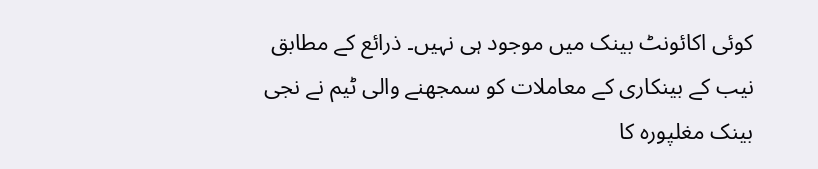کوئی اکائونٹ بینک میں موجود ہی نہیں۔ ذرائع کے مطابق نیب کے بینکاری کے معاملات کو سمجھنے والی ٹیم نے نجی بینک مغلپورہ کا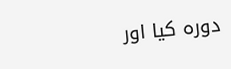دورہ کیا اور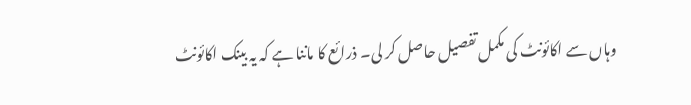وہاں سے اکائونٹ کی مکمل تفصیل حاصل کر لی۔ ذرائع کا ماننا ہے کہ یہ بینک اکائونٹ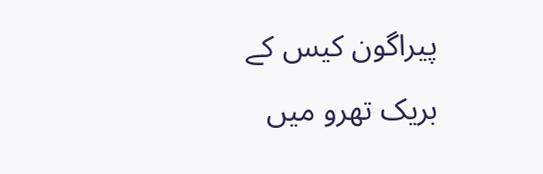پیراگون کیس کے بریک تھرو میں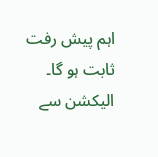اہم پیش رفت ثابت ہو گا۔ الیکشن سے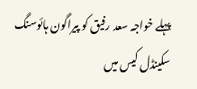پہلے خواجہ سعد رفیق کو پیراگون ہائوسنگ سکینڈل کیس میں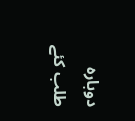دوبارہ طلب کئے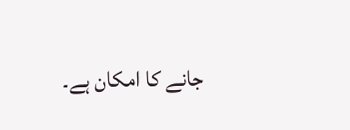جانے کا امکان ہے۔